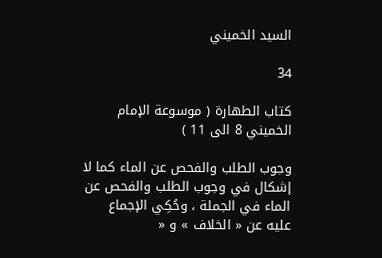السيد الخميني

34

كتاب الطهارة ( موسوعة الإمام الخميني 8 الى 11 )

وجوب الطلب والفحص عن الماء كما لا إشكال في وجوب الطلب والفحص عن الماء في الجملة ، وحُكِي الإجماع عليه عن « الخلاف » و «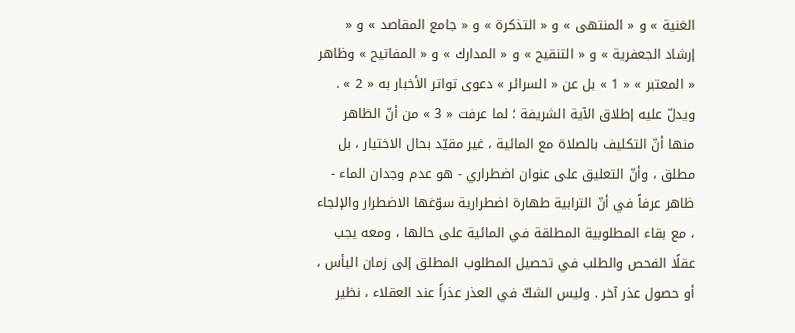الغنية » و « المنتهى » و « التذكرة » و « جامع المقاصد » و « إرشاد الجعفرية » و « التنقيح » و « المدارك » و « المفاتيح » وظاهر « المعتبر » « 1 » بل عن « السرائر » دعوى تواتر الأخبار به « 2 » . ويدلّ عليه إطلاق الآية الشريفة ؛ لما عرفت « 3 » من أنّ الظاهر منها أنّ التكليف بالصلاة مع المائية ، غير مقيّد بحال الاختيار ، بل مطلق ، وأنّ التعليق على عنوان اضطراري - هو عدم وجدان الماء - ظاهر عرفاً في أنّ الترابية طهارة اضطرارية سوّغها الاضطرار والإلجاء ، مع بقاء المطلوبية المطلقة في المائية على حالها ، ومعه يجب عقلًا الفحص والطلب في تحصيل المطلوب المطلق إلى زمان اليأس ، أو حصول عذر آخر . وليس الشكّ في العذر عذراً عند العقلاء ، نظير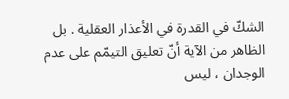الشكّ في القدرة في الأعذار العقلية . بل الظاهر من الآية أنّ تعليق التيمّم على عدم الوجدان ، ليس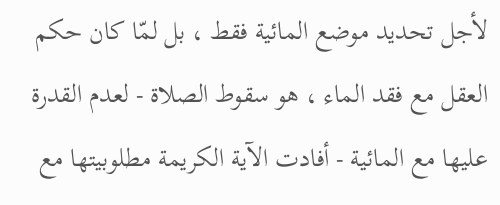لأجل تحديد موضع المائية فقط ، بل لمّا كان حكم العقل مع فقد الماء ، هو سقوط الصلاة - لعدم القدرة عليها مع المائية - أفادت الآية الكريمة مطلوبيتها مع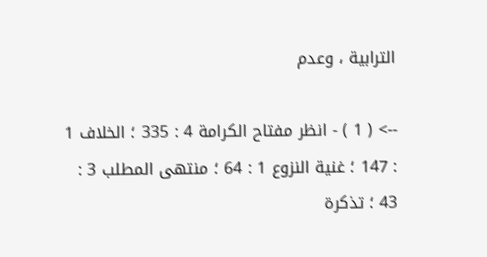الترابية ، وعدم

--> ( 1 ) - انظر مفتاح الكرامة 4 : 335 ؛ الخلاف 1 : 147 ؛ غنية النزوع 1 : 64 ؛ منتهى المطلب 3 : 43 ؛ تذكرة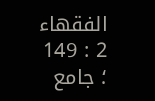الفقهاء 2 : 149 ؛ جامع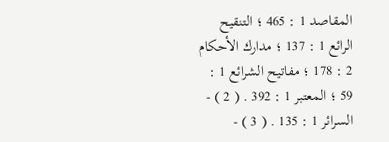المقاصد 1 : 465 ؛ التنقيح الرائع 1 : 137 ؛ مدارك الأحكام 2 : 178 ؛ مفاتيح الشرائع 1 : 59 ؛ المعتبر 1 : 392 . ( 2 ) - السرائر 1 : 135 . ( 3 ) -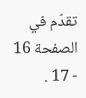تقدّم في الصفحة 16 - 17 .